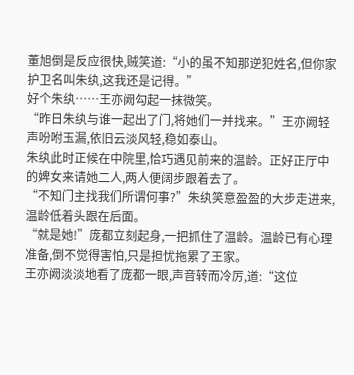董旭倒是反应很快,贼笑道:“小的虽不知那逆犯姓名,但你家护卫名叫朱纨,这我还是记得。”
好个朱纨……王亦阙勾起一抹微笑。
“昨日朱纨与谁一起出了门,将她们一并找来。”王亦阙轻声吩咐玉漏,依旧云淡风轻,稳如泰山。
朱纨此时正候在中院里,恰巧遇见前来的温龄。正好正厅中的婢女来请她二人,两人便阔步跟着去了。
“不知门主找我们所谓何事?”朱纨笑意盈盈的大步走进来,温龄低着头跟在后面。
“就是她!”庞都立刻起身,一把抓住了温龄。温龄已有心理准备,倒不觉得害怕,只是担忧拖累了王家。
王亦阙淡淡地看了庞都一眼,声音转而冷厉,道:“这位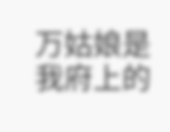万姑娘是我府上的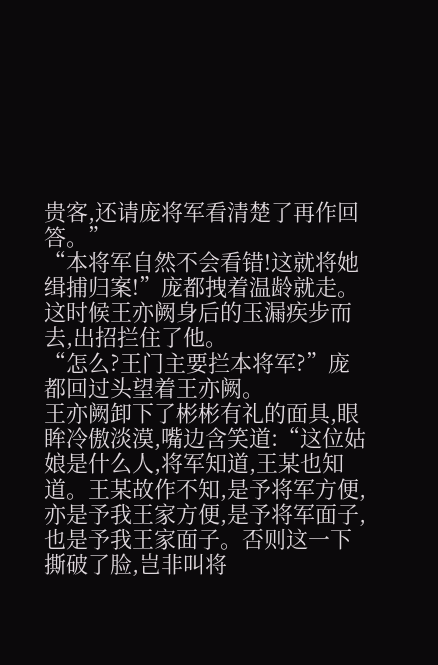贵客,还请庞将军看清楚了再作回答。”
“本将军自然不会看错!这就将她缉捕归案!”庞都拽着温龄就走。
这时候王亦阙身后的玉漏疾步而去,出招拦住了他。
“怎么?王门主要拦本将军?”庞都回过头望着王亦阙。
王亦阙卸下了彬彬有礼的面具,眼眸冷傲淡漠,嘴边含笑道:“这位姑娘是什么人,将军知道,王某也知道。王某故作不知,是予将军方便,亦是予我王家方便,是予将军面子,也是予我王家面子。否则这一下撕破了脸,岂非叫将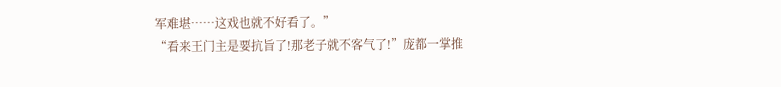军难堪……这戏也就不好看了。”
“看来王门主是要抗旨了!那老子就不客气了!”庞都一掌推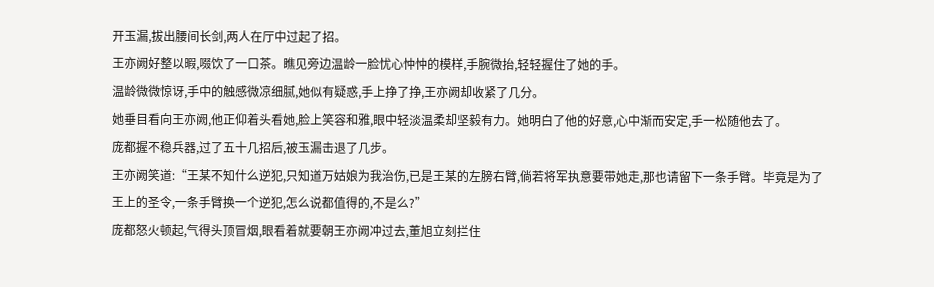开玉漏,拔出腰间长剑,两人在厅中过起了招。
王亦阙好整以暇,啜饮了一口茶。瞧见旁边温龄一脸忧心忡忡的模样,手腕微抬,轻轻握住了她的手。
温龄微微惊讶,手中的触感微凉细腻,她似有疑惑,手上挣了挣,王亦阙却收紧了几分。
她垂目看向王亦阙,他正仰着头看她,脸上笑容和雅,眼中轻淡温柔却坚毅有力。她明白了他的好意,心中渐而安定,手一松随他去了。
庞都握不稳兵器,过了五十几招后,被玉漏击退了几步。
王亦阙笑道:“王某不知什么逆犯,只知道万姑娘为我治伤,已是王某的左膀右臂,倘若将军执意要带她走,那也请留下一条手臂。毕竟是为了王上的圣令,一条手臂换一个逆犯,怎么说都值得的,不是么?”
庞都怒火顿起,气得头顶冒烟,眼看着就要朝王亦阙冲过去,董旭立刻拦住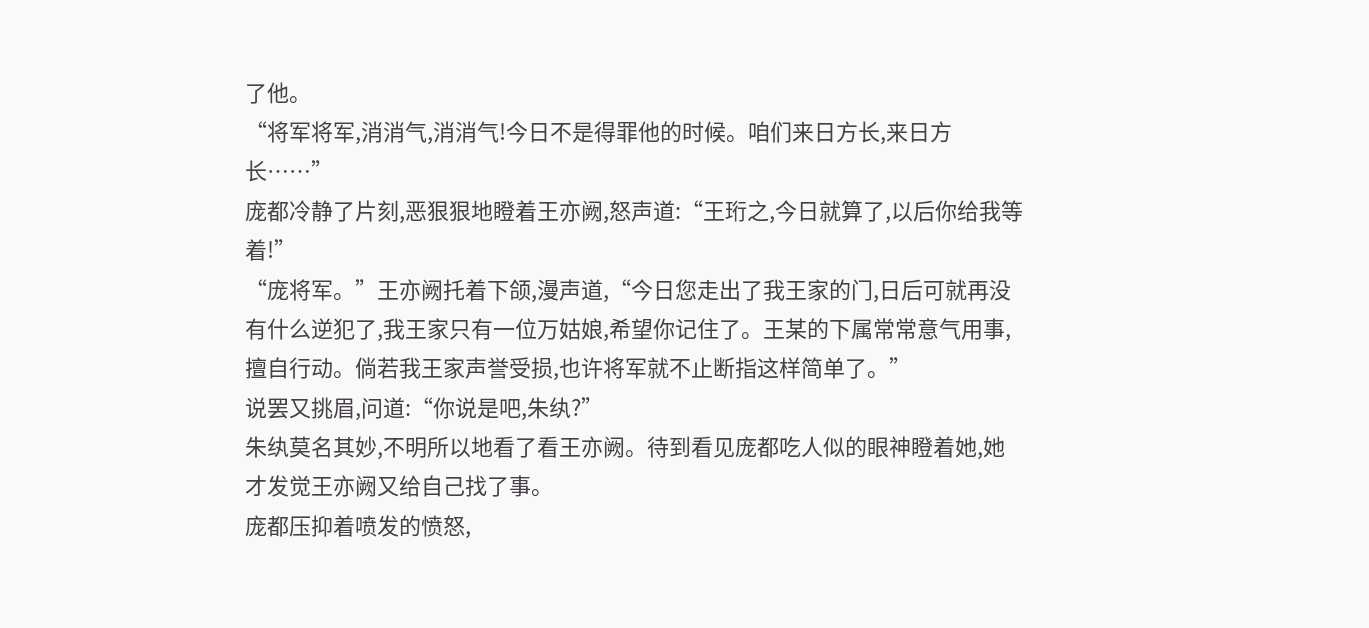了他。
“将军将军,消消气,消消气!今日不是得罪他的时候。咱们来日方长,来日方长……”
庞都冷静了片刻,恶狠狠地瞪着王亦阙,怒声道:“王珩之,今日就算了,以后你给我等着!”
“庞将军。”王亦阙托着下颌,漫声道,“今日您走出了我王家的门,日后可就再没有什么逆犯了,我王家只有一位万姑娘,希望你记住了。王某的下属常常意气用事,擅自行动。倘若我王家声誉受损,也许将军就不止断指这样简单了。”
说罢又挑眉,问道:“你说是吧,朱纨?”
朱纨莫名其妙,不明所以地看了看王亦阙。待到看见庞都吃人似的眼神瞪着她,她才发觉王亦阙又给自己找了事。
庞都压抑着喷发的愤怒,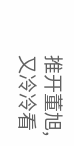推开董旭,又冷冷看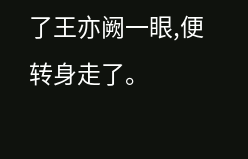了王亦阙一眼,便转身走了。